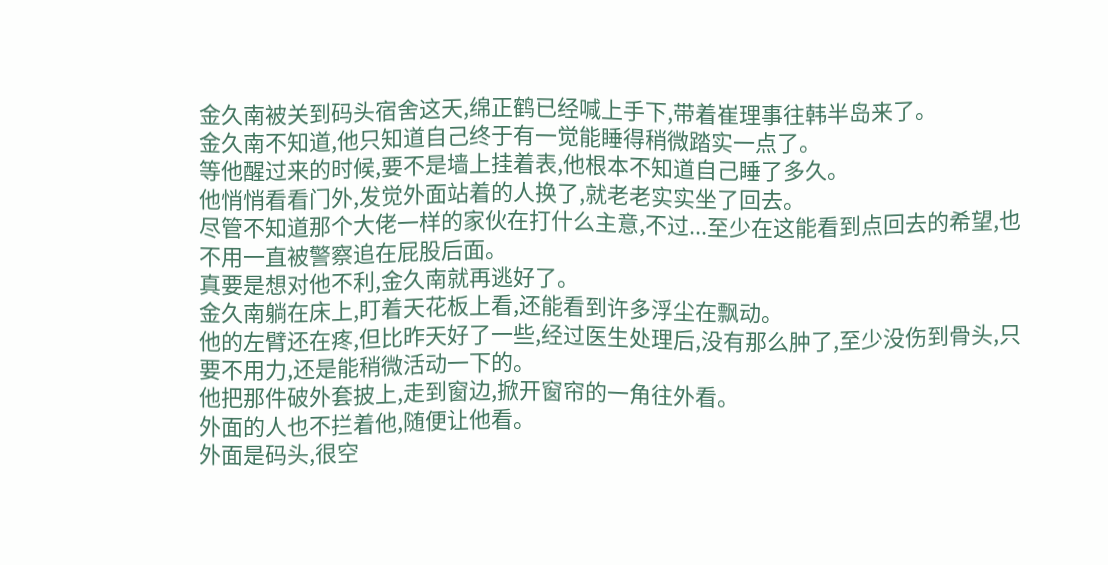金久南被关到码头宿舍这天,绵正鹤已经喊上手下,带着崔理事往韩半岛来了。
金久南不知道,他只知道自己终于有一觉能睡得稍微踏实一点了。
等他醒过来的时候,要不是墙上挂着表,他根本不知道自己睡了多久。
他悄悄看看门外,发觉外面站着的人换了,就老老实实坐了回去。
尽管不知道那个大佬一样的家伙在打什么主意,不过...至少在这能看到点回去的希望,也不用一直被警察追在屁股后面。
真要是想对他不利,金久南就再逃好了。
金久南躺在床上,盯着天花板上看,还能看到许多浮尘在飘动。
他的左臂还在疼,但比昨天好了一些,经过医生处理后,没有那么肿了,至少没伤到骨头,只要不用力,还是能稍微活动一下的。
他把那件破外套披上,走到窗边,掀开窗帘的一角往外看。
外面的人也不拦着他,随便让他看。
外面是码头,很空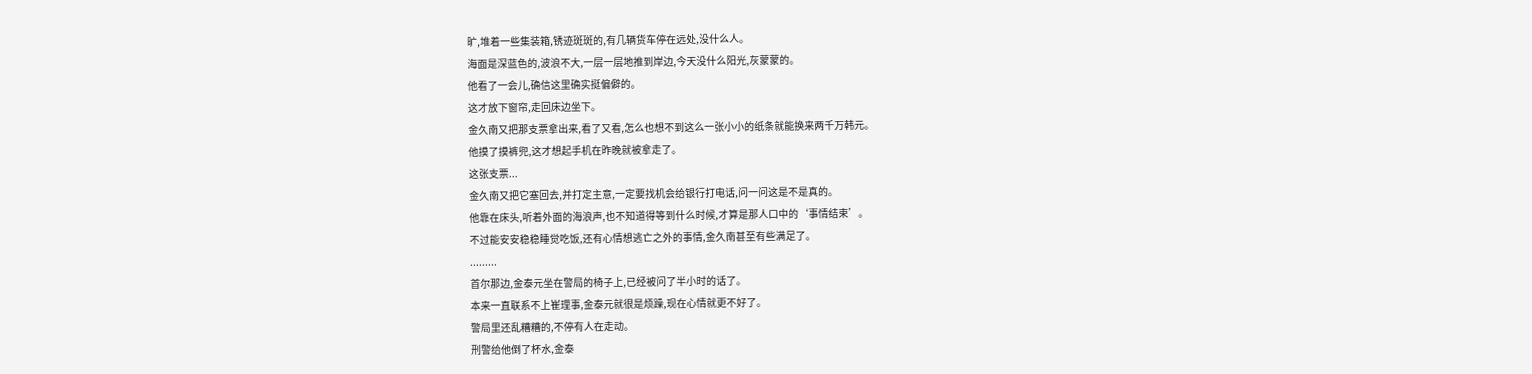旷,堆着一些集装箱,锈迹斑斑的,有几辆货车停在远处,没什么人。
海面是深蓝色的,波浪不大,一层一层地推到岸边,今天没什么阳光,灰蒙蒙的。
他看了一会儿,确信这里确实挺偏僻的。
这才放下窗帘,走回床边坐下。
金久南又把那支票拿出来,看了又看,怎么也想不到这么一张小小的纸条就能换来两千万韩元。
他摸了摸裤兜,这才想起手机在昨晚就被拿走了。
这张支票...
金久南又把它塞回去,并打定主意,一定要找机会给银行打电话,问一问这是不是真的。
他靠在床头,听着外面的海浪声,也不知道得等到什么时候,才算是那人口中的‘事情结束’。
不过能安安稳稳睡觉吃饭,还有心情想逃亡之外的事情,金久南甚至有些满足了。
.........
首尔那边,金泰元坐在警局的椅子上,已经被问了半小时的话了。
本来一直联系不上崔理事,金泰元就很是烦躁,现在心情就更不好了。
警局里还乱糟糟的,不停有人在走动。
刑警给他倒了杯水,金泰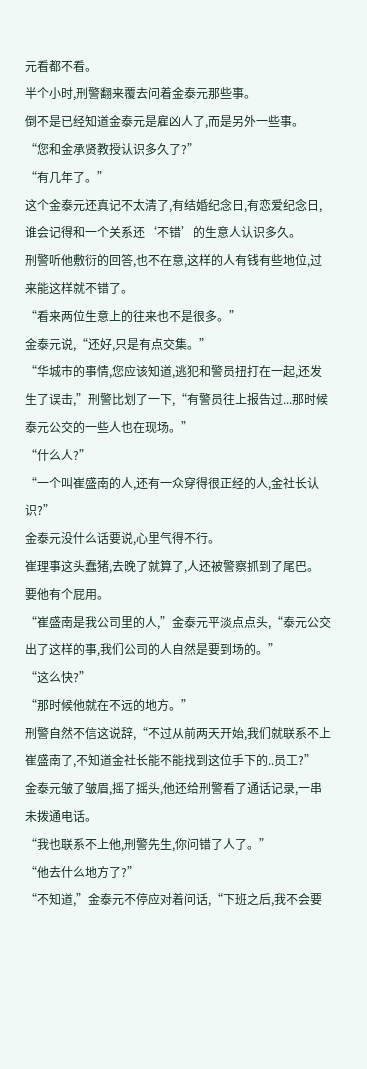元看都不看。
半个小时,刑警翻来覆去问着金泰元那些事。
倒不是已经知道金泰元是雇凶人了,而是另外一些事。
“您和金承贤教授认识多久了?”
“有几年了。”
这个金泰元还真记不太清了,有结婚纪念日,有恋爱纪念日,谁会记得和一个关系还‘不错’的生意人认识多久。
刑警听他敷衍的回答,也不在意,这样的人有钱有些地位,过来能这样就不错了。
“看来两位生意上的往来也不是很多。”
金泰元说,“还好,只是有点交集。”
“华城市的事情,您应该知道,逃犯和警员扭打在一起,还发生了误击,”刑警比划了一下,“有警员往上报告过...那时候泰元公交的一些人也在现场。”
“什么人?”
“一个叫崔盛南的人,还有一众穿得很正经的人,金社长认识?”
金泰元没什么话要说,心里气得不行。
崔理事这头蠢猪,去晚了就算了,人还被警察抓到了尾巴。
要他有个屁用。
“崔盛南是我公司里的人,”金泰元平淡点点头,“泰元公交出了这样的事,我们公司的人自然是要到场的。”
“这么快?”
“那时候他就在不远的地方。”
刑警自然不信这说辞,“不过从前两天开始,我们就联系不上崔盛南了,不知道金社长能不能找到这位手下的..员工?”
金泰元皱了皱眉,摇了摇头,他还给刑警看了通话记录,一串未拨通电话。
“我也联系不上他,刑警先生,你问错了人了。”
“他去什么地方了?”
“不知道,”金泰元不停应对着问话,“下班之后,我不会要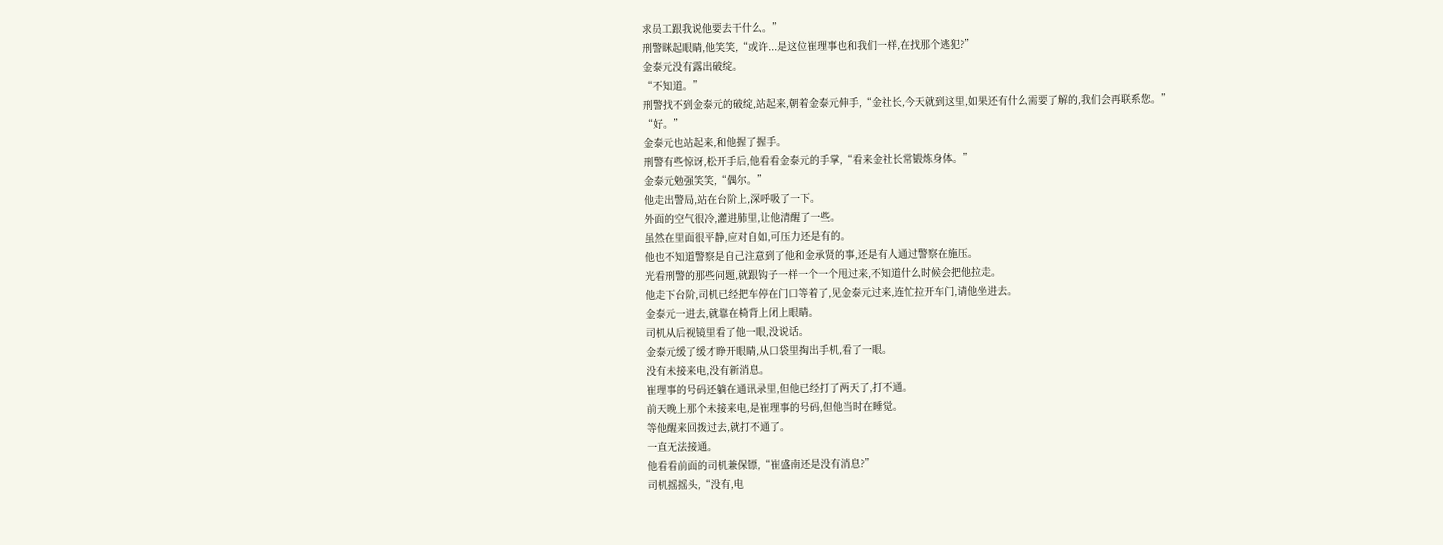求员工跟我说他要去干什么。”
刑警眯起眼睛,他笑笑,“或许...是这位崔理事也和我们一样,在找那个逃犯?”
金泰元没有露出破绽。
“不知道。”
刑警找不到金泰元的破绽,站起来,朝着金泰元伸手,“金社长,今天就到这里,如果还有什么需要了解的,我们会再联系您。”
“好。”
金泰元也站起来,和他握了握手。
刑警有些惊讶,松开手后,他看看金泰元的手掌,“看来金社长常锻炼身体。”
金泰元勉强笑笑,“偶尔。”
他走出警局,站在台阶上,深呼吸了一下。
外面的空气很冷,灌进肺里,让他清醒了一些。
虽然在里面很平静,应对自如,可压力还是有的。
他也不知道警察是自己注意到了他和金承贤的事,还是有人通过警察在施压。
光看刑警的那些问题,就跟钩子一样一个一个甩过来,不知道什么时候会把他拉走。
他走下台阶,司机已经把车停在门口等着了,见金泰元过来,连忙拉开车门,请他坐进去。
金泰元一进去,就靠在椅背上闭上眼睛。
司机从后视镜里看了他一眼,没说话。
金泰元缓了缓才睁开眼睛,从口袋里掏出手机,看了一眼。
没有未接来电,没有新消息。
崔理事的号码还躺在通讯录里,但他已经打了两天了,打不通。
前天晚上那个未接来电,是崔理事的号码,但他当时在睡觉。
等他醒来回拨过去,就打不通了。
一直无法接通。
他看看前面的司机兼保镖,“崔盛南还是没有消息?”
司机摇摇头,“没有,电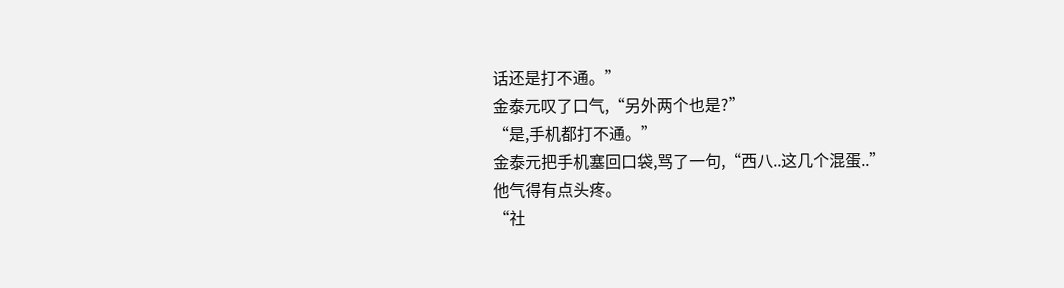话还是打不通。”
金泰元叹了口气,“另外两个也是?”
“是,手机都打不通。”
金泰元把手机塞回口袋,骂了一句,“西八..这几个混蛋..”
他气得有点头疼。
“社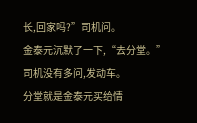长,回家吗?”司机问。
金泰元沉默了一下,“去分堂。”
司机没有多问,发动车。
分堂就是金泰元买给情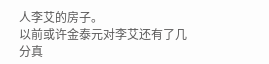人李艾的房子。
以前或许金泰元对李艾还有了几分真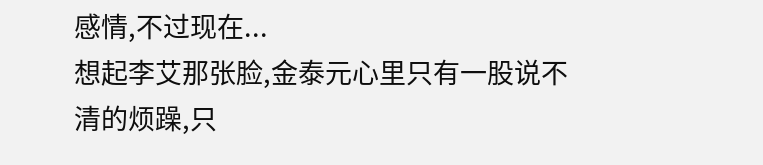感情,不过现在...
想起李艾那张脸,金泰元心里只有一股说不清的烦躁,只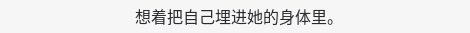想着把自己埋进她的身体里。